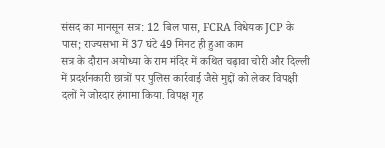संसद का मानसून सत्र: 12 बिल पास, FCRA विधेयक JCP के पास; राज्यसभा में 37 घंटे 49 मिनट ही हुआ काम
सत्र के दौरान अयोध्या के राम मंदिर में कथित चढ़ावा चोरी और दिल्ली में प्रदर्शनकारी छात्रों पर पुलिस कार्रवाई जैसे मुद्दों को लेकर विपक्षी दलों ने जोरदार हंगामा किया. विपक्ष गृह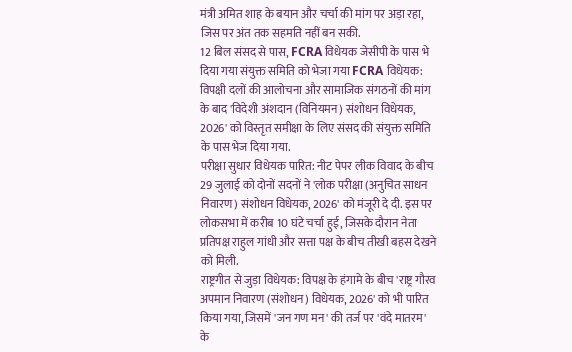मंत्री अमित शाह के बयान और चर्चा की मांग पर अड़ा रहा, जिस पर अंत तक सहमति नहीं बन सकी.
12 बिल संसद से पास, FCRA विधेयक जेसीपी के पास भे दिया गया संयुक्त समिति को भेजा गया FCRA विधेयक: विपक्षी दलों की आलोचना और सामाजिक संगठनों की मांग के बाद 'विदेशी अंशदान (विनियमन) संशोधन विधेयक, 2026' को विस्तृत समीक्षा के लिए संसद की संयुक्त समिति के पास भेज दिया गया.
परीक्षा सुधार विधेयक पारित: नीट पेपर लीक विवाद के बीच 29 जुलाई को दोनों सदनों ने 'लोक परीक्षा (अनुचित साधन निवारण) संशोधन विधेयक, 2026' को मंजूरी दे दी. इस पर लोकसभा में करीब 10 घंटे चर्चा हुई, जिसके दौरान नेता प्रतिपक्ष राहुल गांधी और सत्ता पक्ष के बीच तीखी बहस देखने को मिली.
राष्ट्रगीत से जुड़ा विधेयक: विपक्ष के हंगामे के बीच 'राष्ट्र गौरव अपमान निवारण (संशोधन) विधेयक, 2026' को भी पारित किया गया, जिसमें 'जन गण मन' की तर्ज पर 'वंदे मातरम' के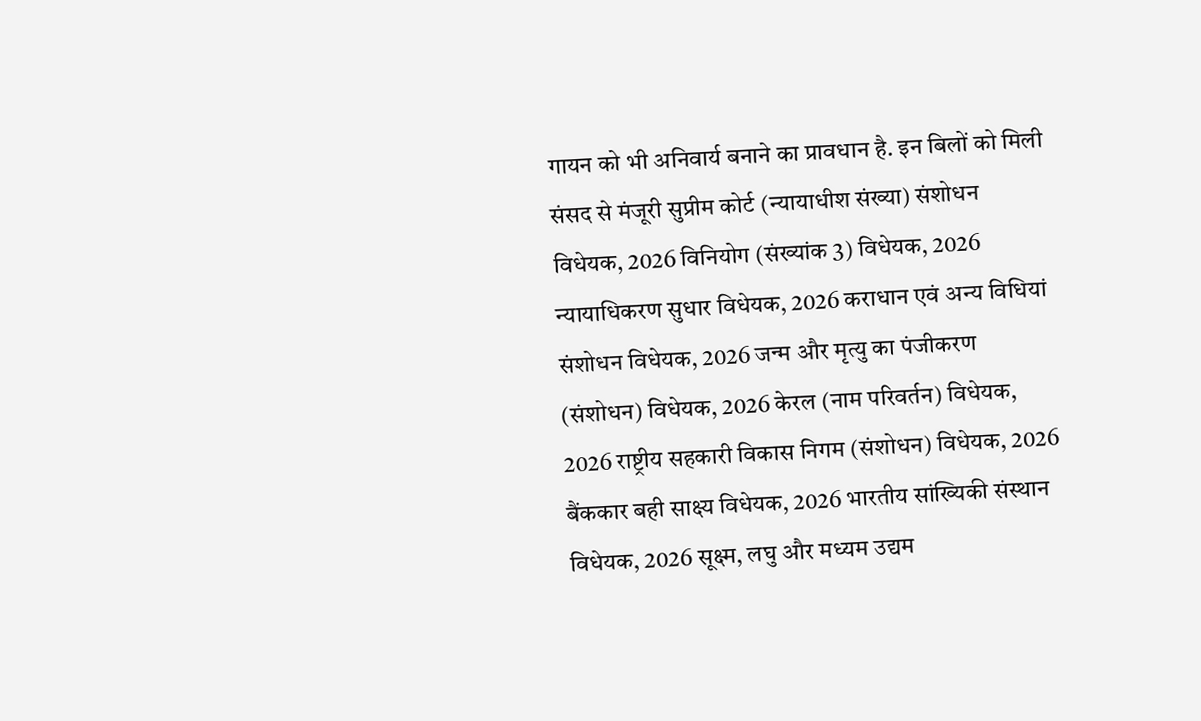गायन को भी अनिवार्य बनाने का प्रावधान है. इन बिलों को मिली संसद से मंजूरी सुप्रीम कोर्ट (न्यायाधीश संख्या) संशोधन विधेयक, 2026 विनियोग (संख्यांक 3) विधेयक, 2026 न्यायाधिकरण सुधार विधेयक, 2026 कराधान एवं अन्य विधियां संशोधन विधेयक, 2026 जन्म और मृत्यु का पंजीकरण (संशोधन) विधेयक, 2026 केरल (नाम परिवर्तन) विधेयक, 2026 राष्ट्रीय सहकारी विकास निगम (संशोधन) विधेयक, 2026 बैंककार बही साक्ष्य विधेयक, 2026 भारतीय सांख्यिकी संस्थान विधेयक, 2026 सूक्ष्म, लघु और मध्यम उद्यम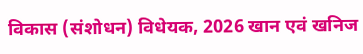विकास (संशोधन) विधेयक, 2026 खान एवं खनिज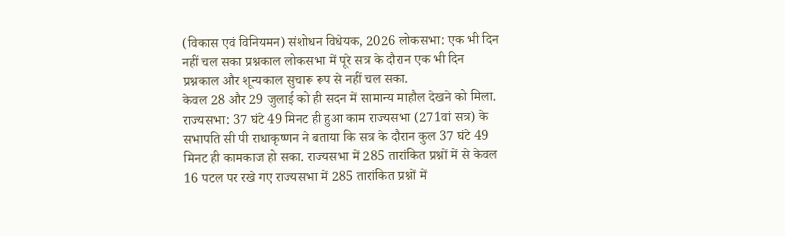(विकास एवं विनियमन) संशोधन विधेयक, 2026 लोकसभा: एक भी दिन नहीं चल सका प्रश्नकाल लोकसभा में पूरे सत्र के दौरान एक भी दिन प्रश्नकाल और शून्यकाल सुचारू रूप से नहीं चल सका.
केवल 28 और 29 जुलाई को ही सदन में सामान्य माहौल देखने को मिला. राज्यसभा: 37 घंटे 49 मिनट ही हुआ काम राज्यसभा (271वां सत्र) के सभापति सी पी राधाकृष्णन ने बताया कि सत्र के दौरान कुल 37 घंटे 49 मिनट ही कामकाज हो सका. राज्यसभा में 285 तारांकित प्रश्नों में से केवल 16 पटल पर रखे गए राज्यसभा में 285 तारांकित प्रश्नों में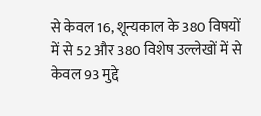से केवल 16, शून्यकाल के 380 विषयों में से 52 और 380 विशेष उल्लेखों में से केवल 93 मुद्दे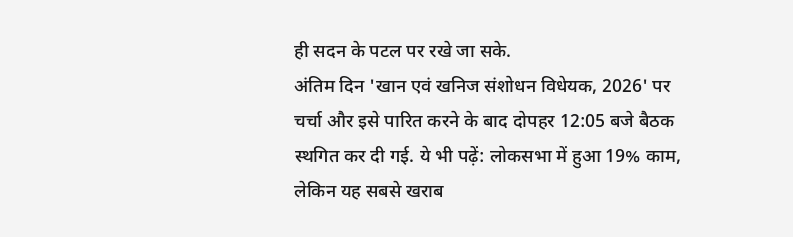ही सदन के पटल पर रखे जा सके.
अंतिम दिन 'खान एवं खनिज संशोधन विधेयक, 2026' पर चर्चा और इसे पारित करने के बाद दोपहर 12:05 बजे बैठक स्थगित कर दी गई. ये भी पढ़ें: लोकसभा में हुआ 19% काम, लेकिन यह सबसे खराब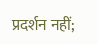प्रदर्शन नहीं;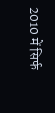2010 में सिर्फ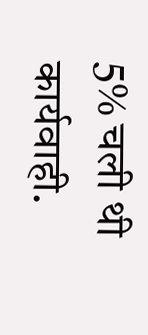5% चली थी कार्यवाही.